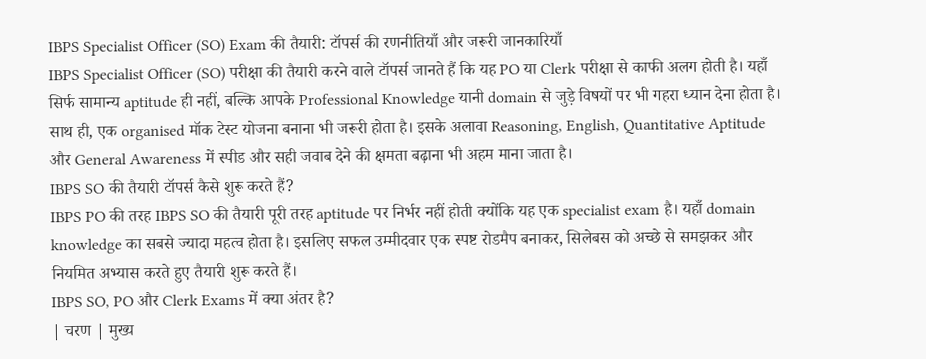IBPS Specialist Officer (SO) Exam की तैयारी: टॉपर्स की रणनीतियाँ और जरूरी जानकारियाँ
IBPS Specialist Officer (SO) परीक्षा की तैयारी करने वाले टॉपर्स जानते हैं कि यह PO या Clerk परीक्षा से काफी अलग होती है। यहाँ सिर्फ सामान्य aptitude ही नहीं, बल्कि आपके Professional Knowledge यानी domain से जुड़े विषयों पर भी गहरा ध्यान देना होता है। साथ ही, एक organised मॉक टेस्ट योजना बनाना भी जरूरी होता है। इसके अलावा Reasoning, English, Quantitative Aptitude और General Awareness में स्पीड और सही जवाब देने की क्षमता बढ़ाना भी अहम माना जाता है।
IBPS SO की तैयारी टॉपर्स कैसे शुरू करते हैं?
IBPS PO की तरह IBPS SO की तैयारी पूरी तरह aptitude पर निर्भर नहीं होती क्योंकि यह एक specialist exam है। यहाँ domain knowledge का सबसे ज्यादा महत्व होता है। इसलिए सफल उम्मीदवार एक स्पष्ट रोडमैप बनाकर, सिलेबस को अच्छे से समझकर और नियमित अभ्यास करते हुए तैयारी शुरू करते हैं।
IBPS SO, PO और Clerk Exams में क्या अंतर है?
| चरण | मुख्य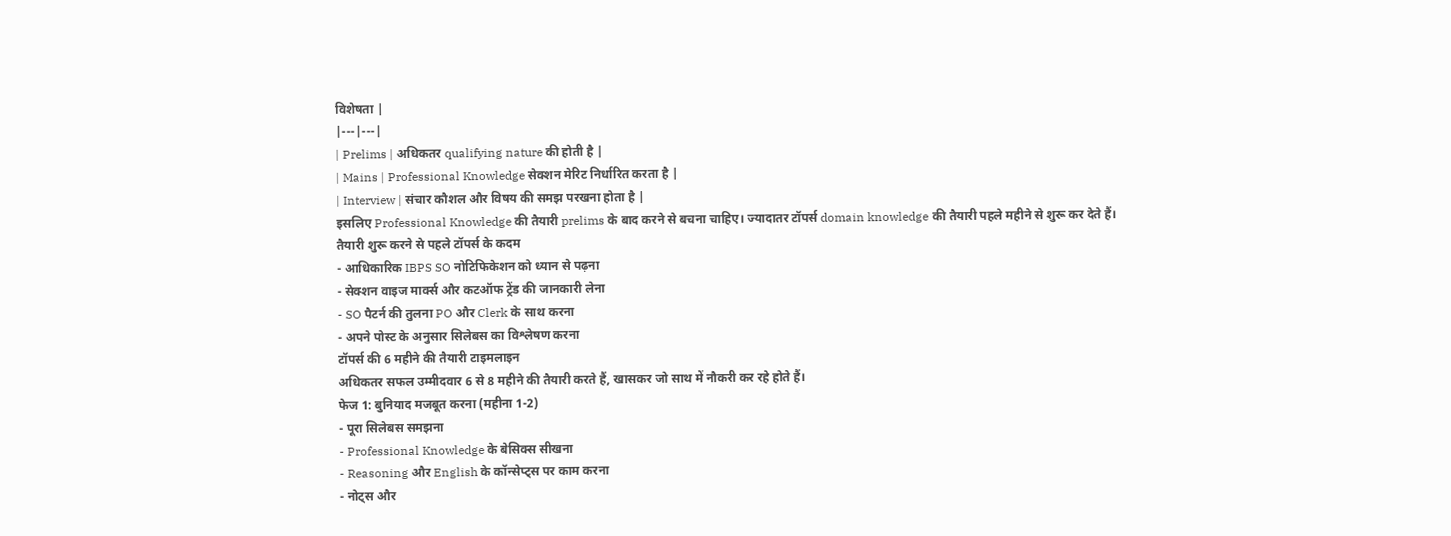विशेषता |
|---|---|
| Prelims | अधिकतर qualifying nature की होती है |
| Mains | Professional Knowledge सेक्शन मेरिट निर्धारित करता है |
| Interview | संचार कौशल और विषय की समझ परखना होता है |
इसलिए Professional Knowledge की तैयारी prelims के बाद करने से बचना चाहिए। ज्यादातर टॉपर्स domain knowledge की तैयारी पहले महीने से शुरू कर देते हैं।
तैयारी शुरू करने से पहले टॉपर्स के कदम
- आधिकारिक IBPS SO नोटिफिकेशन को ध्यान से पढ़ना
- सेक्शन वाइज मार्क्स और कटऑफ ट्रेंड की जानकारी लेना
- SO पैटर्न की तुलना PO और Clerk के साथ करना
- अपने पोस्ट के अनुसार सिलेबस का विश्लेषण करना
टॉपर्स की 6 महीने की तैयारी टाइमलाइन
अधिकतर सफल उम्मीदवार 6 से 8 महीने की तैयारी करते हैं, खासकर जो साथ में नौकरी कर रहे होते हैं।
फेज 1: बुनियाद मजबूत करना (महीना 1-2)
- पूरा सिलेबस समझना
- Professional Knowledge के बेसिक्स सीखना
- Reasoning और English के कॉन्सेप्ट्स पर काम करना
- नोट्स और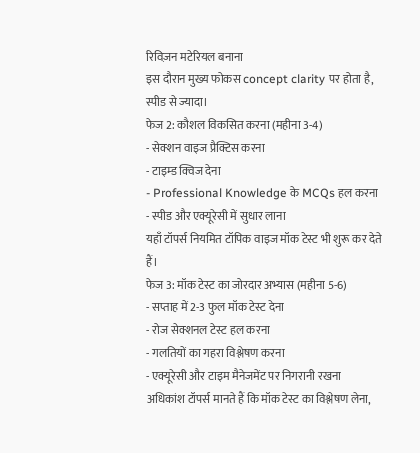रिविज़न मटेरियल बनाना
इस दौरान मुख्य फोकस concept clarity पर होता है, स्पीड से ज्यादा।
फेज 2: कौशल विकसित करना (महीना 3-4)
- सेक्शन वाइज प्रैक्टिस करना
- टाइम्ड क्विज देना
- Professional Knowledge के MCQs हल करना
- स्पीड और एक्यूरेसी में सुधार लाना
यहाँ टॉपर्स नियमित टॉपिक वाइज मॉक टेस्ट भी शुरू कर देते हैं।
फेज 3: मॉक टेस्ट का जोरदार अभ्यास (महीना 5-6)
- सप्ताह में 2-3 फुल मॉक टेस्ट देना
- रोज सेक्शनल टेस्ट हल करना
- गलतियों का गहरा विश्लेषण करना
- एक्यूरेसी और टाइम मैनेजमेंट पर निगरानी रखना
अधिकांश टॉपर्स मानते हैं कि मॉक टेस्ट का विश्लेषण लेना,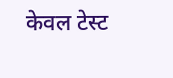केवल टेस्ट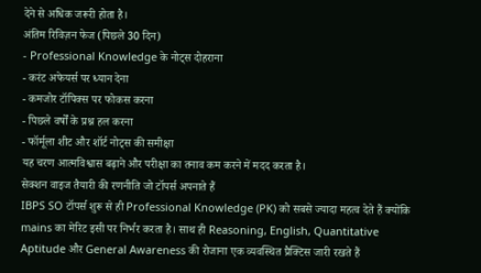देने से अधिक जरूरी होता है।
अंतिम रिविज़न फेज (पिछले 30 दिन)
- Professional Knowledge के नोट्स दोहराना
- करंट अफेयर्स पर ध्यान देना
- कमजोर टॉपिक्स पर फोकस करना
- पिछले वर्षों के प्रश्न हल करना
- फॉर्मूला शीट और शॉर्ट नोट्स की समीक्षा
यह चरण आत्मविश्वास बढ़ाने और परीक्षा का तनाव कम करने में मदद करता है।
सेक्शन वाइज तैयारी की रणनीति जो टॉपर्स अपनाते हैं
IBPS SO टॉपर्स शुरू से ही Professional Knowledge (PK) को सबसे ज्यादा महत्व देते हैं क्योंकि mains का मेरिट इसी पर निर्भर करता है। साथ ही Reasoning, English, Quantitative Aptitude और General Awareness की रोजाना एक व्यवस्थित प्रैक्टिस जारी रखते हैं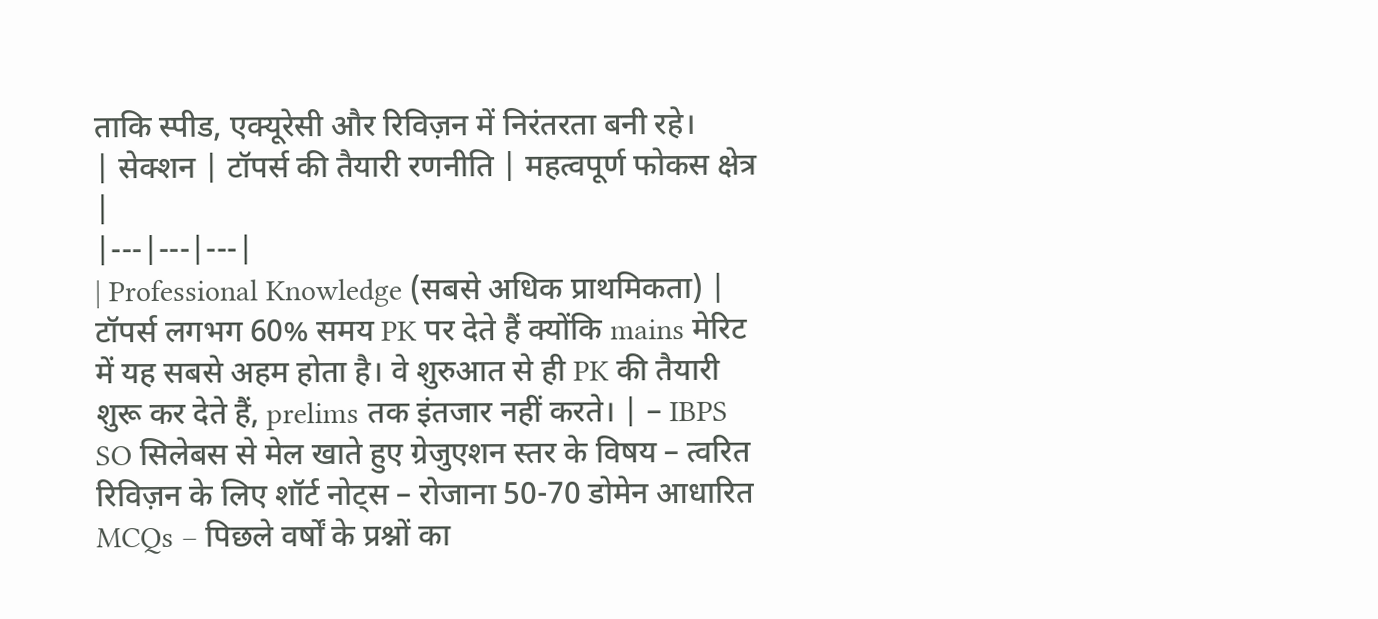ताकि स्पीड, एक्यूरेसी और रिविज़न में निरंतरता बनी रहे।
| सेक्शन | टॉपर्स की तैयारी रणनीति | महत्वपूर्ण फोकस क्षेत्र |
|---|---|---|
| Professional Knowledge (सबसे अधिक प्राथमिकता) | टॉपर्स लगभग 60% समय PK पर देते हैं क्योंकि mains मेरिट में यह सबसे अहम होता है। वे शुरुआत से ही PK की तैयारी शुरू कर देते हैं, prelims तक इंतजार नहीं करते। | – IBPS SO सिलेबस से मेल खाते हुए ग्रेजुएशन स्तर के विषय – त्वरित रिविज़न के लिए शॉर्ट नोट्स – रोजाना 50-70 डोमेन आधारित MCQs – पिछले वर्षों के प्रश्नों का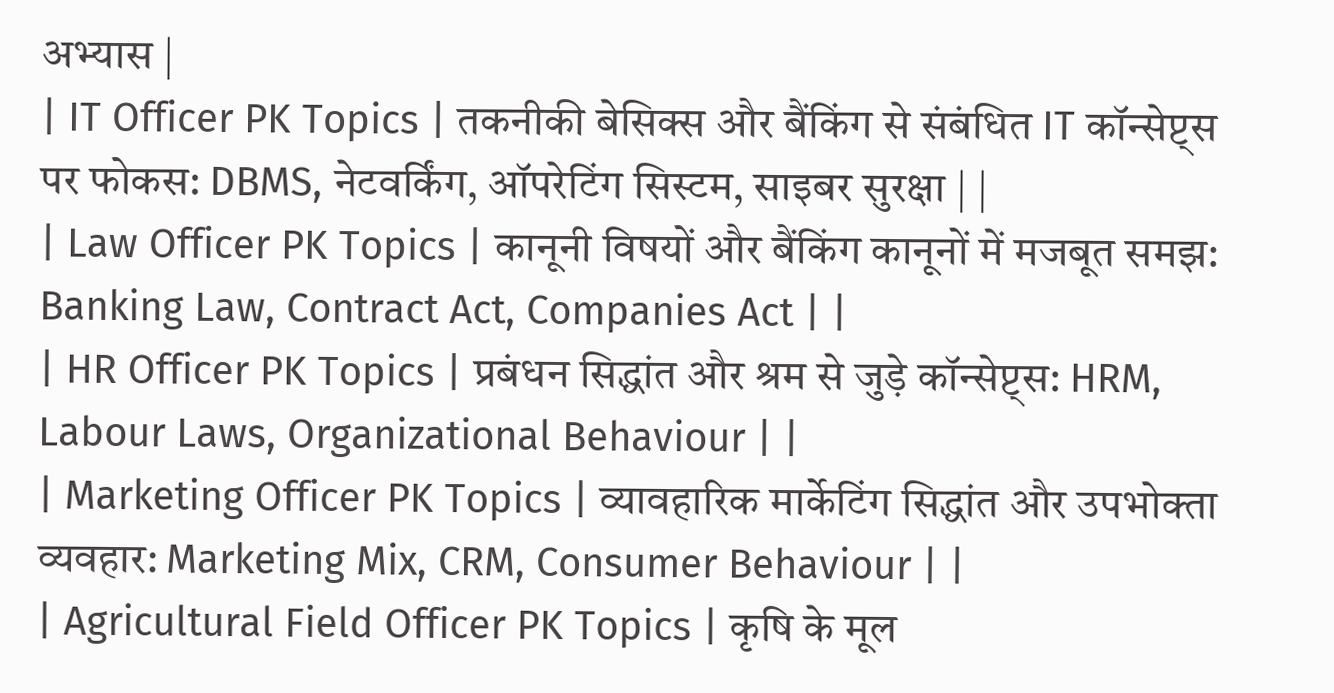अभ्यास |
| IT Officer PK Topics | तकनीकी बेसिक्स और बैंकिंग से संबंधित IT कॉन्सेप्ट्स पर फोकस: DBMS, नेटवर्किंग, ऑपरेटिंग सिस्टम, साइबर सुरक्षा | |
| Law Officer PK Topics | कानूनी विषयों और बैंकिंग कानूनों में मजबूत समझ: Banking Law, Contract Act, Companies Act | |
| HR Officer PK Topics | प्रबंधन सिद्धांत और श्रम से जुड़े कॉन्सेप्ट्स: HRM, Labour Laws, Organizational Behaviour | |
| Marketing Officer PK Topics | व्यावहारिक मार्केटिंग सिद्धांत और उपभोक्ता व्यवहार: Marketing Mix, CRM, Consumer Behaviour | |
| Agricultural Field Officer PK Topics | कृषि के मूल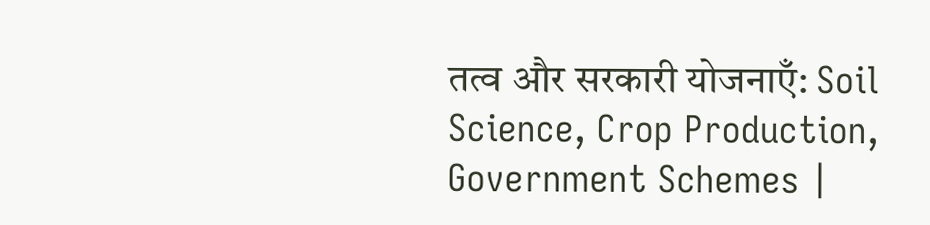तत्व और सरकारी योजनाएँ: Soil Science, Crop Production, Government Schemes |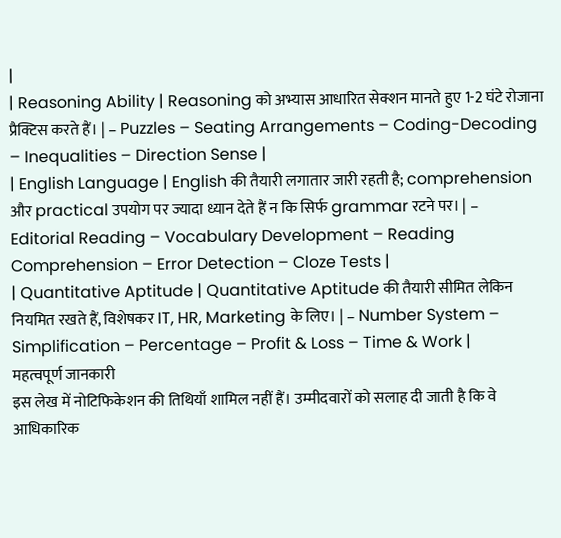|
| Reasoning Ability | Reasoning को अभ्यास आधारित सेक्शन मानते हुए 1-2 घंटे रोजाना प्रैक्टिस करते हैं। | – Puzzles – Seating Arrangements – Coding-Decoding – Inequalities – Direction Sense |
| English Language | English की तैयारी लगातार जारी रहती है; comprehension और practical उपयोग पर ज्यादा ध्यान देते हैं न कि सिर्फ grammar रटने पर। | – Editorial Reading – Vocabulary Development – Reading Comprehension – Error Detection – Cloze Tests |
| Quantitative Aptitude | Quantitative Aptitude की तैयारी सीमित लेकिन नियमित रखते हैं, विशेषकर IT, HR, Marketing के लिए। | – Number System – Simplification – Percentage – Profit & Loss – Time & Work |
महत्वपूर्ण जानकारी
इस लेख में नोटिफिकेशन की तिथियाँ शामिल नहीं हैं। उम्मीदवारों को सलाह दी जाती है कि वे आधिकारिक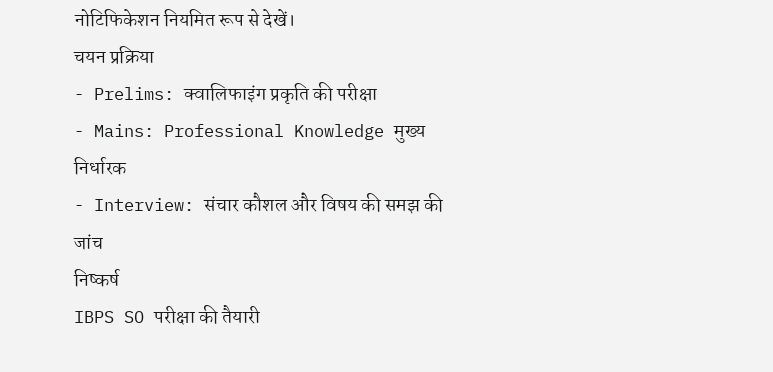नोटिफिकेशन नियमित रूप से देखें।
चयन प्रक्रिया
- Prelims: क्वालिफाइंग प्रकृति की परीक्षा
- Mains: Professional Knowledge मुख्य निर्धारक
- Interview: संचार कौशल और विषय की समझ की जांच
निष्कर्ष
IBPS SO परीक्षा की तैयारी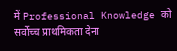में Professional Knowledge को सर्वोच्च प्राथमिकता देना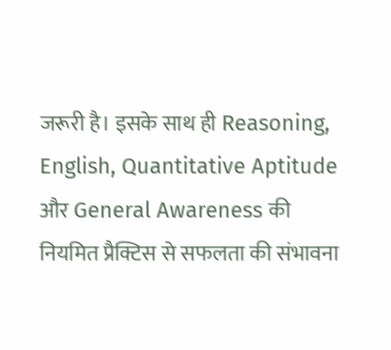जरूरी है। इसके साथ ही Reasoning, English, Quantitative Aptitude और General Awareness की नियमित प्रैक्टिस से सफलता की संभावना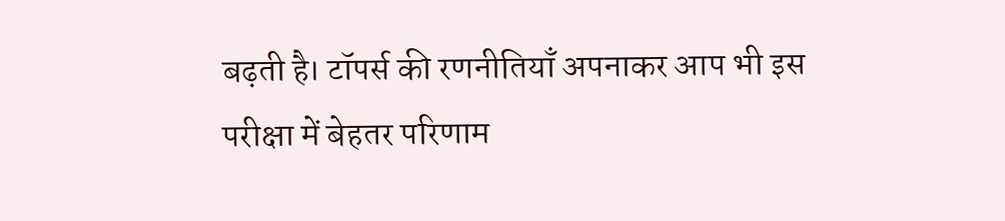बढ़ती है। टॉपर्स की रणनीतियाँ अपनाकर आप भी इस परीक्षा में बेहतर परिणाम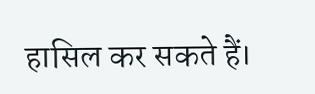हासिल कर सकते हैं।